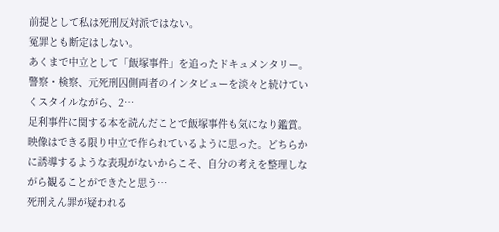前提として私は死刑反対派ではない。
冤罪とも断定はしない。
あくまで中立として「飯塚事件」を追ったドキュメンタリー。
警察・検察、元死刑囚側両者のインタビューを淡々と続けていくスタイルながら、2…
足利事件に関する本を読んだことで飯塚事件も気になり鑑賞。
映像はできる限り中立で作られているように思った。どちらかに誘導するような表現がないからこそ、自分の考えを整理しながら観ることができたと思う…
死刑えん罪が疑われる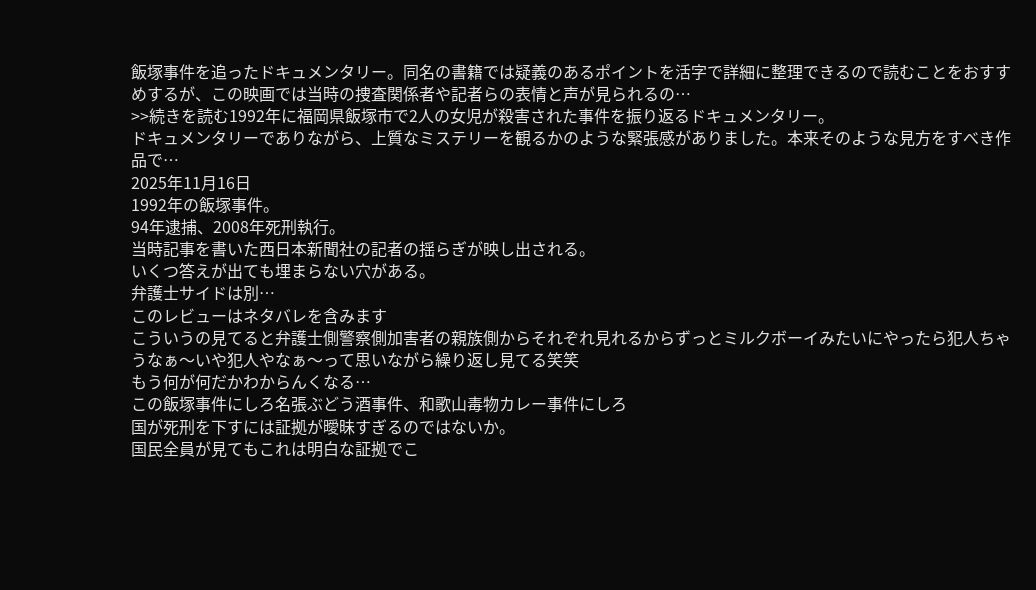飯塚事件を追ったドキュメンタリー。同名の書籍では疑義のあるポイントを活字で詳細に整理できるので読むことをおすすめするが、この映画では当時の捜査関係者や記者らの表情と声が見られるの…
>>続きを読む1992年に福岡県飯塚市で2人の女児が殺害された事件を振り返るドキュメンタリー。
ドキュメンタリーでありながら、上質なミステリーを観るかのような緊張感がありました。本来そのような見方をすべき作品で…
2025年11月16日
1992年の飯塚事件。
94年逮捕、2008年死刑執行。
当時記事を書いた西日本新聞社の記者の揺らぎが映し出される。
いくつ答えが出ても埋まらない穴がある。
弁護士サイドは別…
このレビューはネタバレを含みます
こういうの見てると弁護士側警察側加害者の親族側からそれぞれ見れるからずっとミルクボーイみたいにやったら犯人ちゃうなぁ〜いや犯人やなぁ〜って思いながら繰り返し見てる笑笑
もう何が何だかわからんくなる…
この飯塚事件にしろ名張ぶどう酒事件、和歌山毒物カレー事件にしろ
国が死刑を下すには証拠が曖昧すぎるのではないか。
国民全員が見てもこれは明白な証拠でこ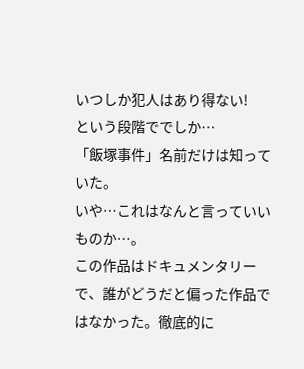いつしか犯人はあり得ない!
という段階ででしか…
「飯塚事件」名前だけは知っていた。
いや…これはなんと言っていいものか…。
この作品はドキュメンタリーで、誰がどうだと偏った作品ではなかった。徹底的に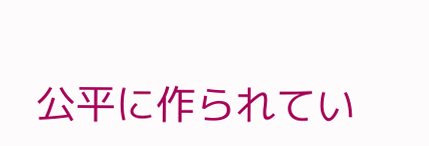公平に作られてい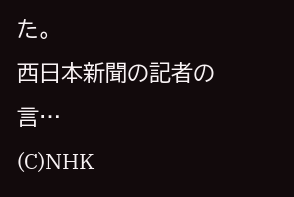た。
西日本新聞の記者の言…
(C)NHK